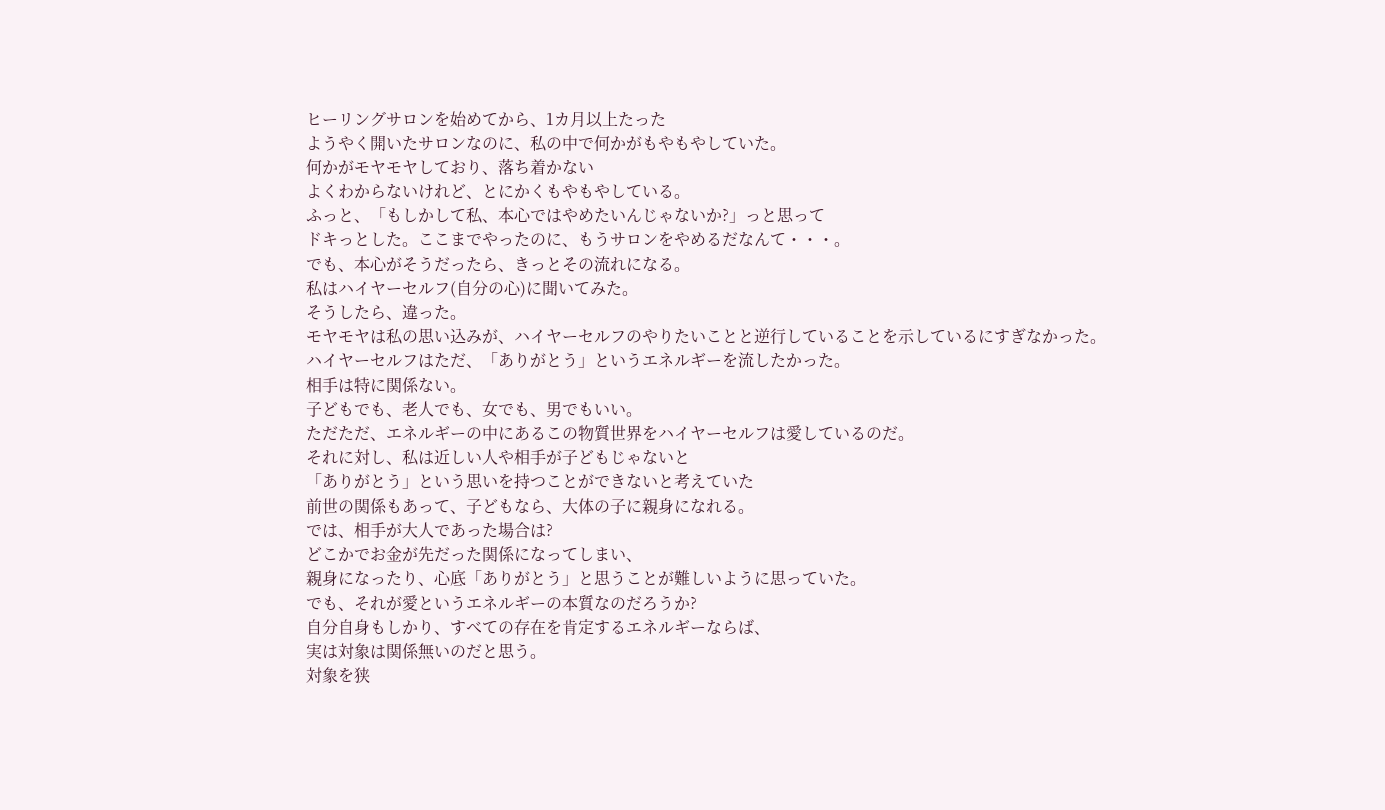ヒーリングサロンを始めてから、1カ月以上たった
ようやく開いたサロンなのに、私の中で何かがもやもやしていた。
何かがモヤモヤしており、落ち着かない
よくわからないけれど、とにかくもやもやしている。
ふっと、「もしかして私、本心ではやめたいんじゃないか?」っと思って
ドキっとした。ここまでやったのに、もうサロンをやめるだなんて・・・。
でも、本心がそうだったら、きっとその流れになる。
私はハイヤーセルフ(自分の心)に聞いてみた。
そうしたら、違った。
モヤモヤは私の思い込みが、ハイヤーセルフのやりたいことと逆行していることを示しているにすぎなかった。
ハイヤーセルフはただ、「ありがとう」というエネルギーを流したかった。
相手は特に関係ない。
子どもでも、老人でも、女でも、男でもいい。
ただただ、エネルギーの中にあるこの物質世界をハイヤーセルフは愛しているのだ。
それに対し、私は近しい人や相手が子どもじゃないと
「ありがとう」という思いを持つことができないと考えていた
前世の関係もあって、子どもなら、大体の子に親身になれる。
では、相手が大人であった場合は?
どこかでお金が先だった関係になってしまい、
親身になったり、心底「ありがとう」と思うことが難しいように思っていた。
でも、それが愛というエネルギーの本質なのだろうか?
自分自身もしかり、すべての存在を肯定するエネルギーならば、
実は対象は関係無いのだと思う。
対象を狭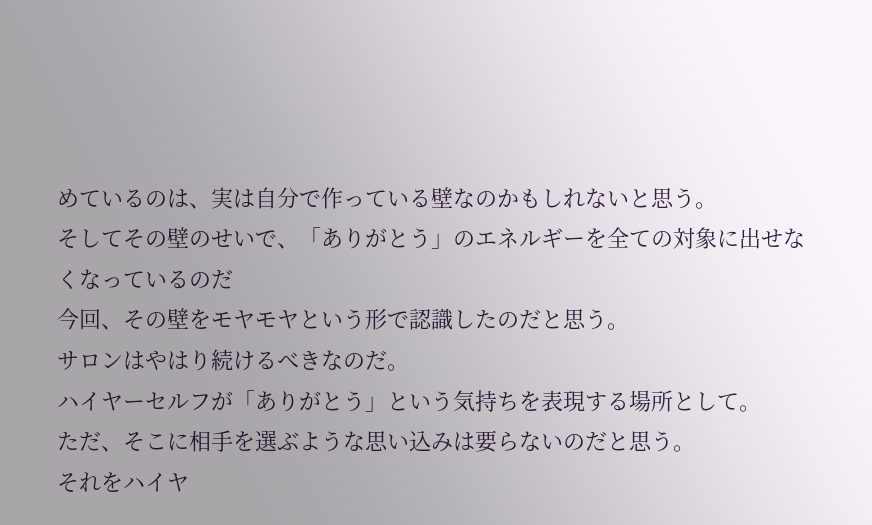めているのは、実は自分で作っている壁なのかもしれないと思う。
そしてその壁のせいで、「ありがとう」のエネルギーを全ての対象に出せなくなっているのだ
今回、その壁をモヤモヤという形で認識したのだと思う。
サロンはやはり続けるべきなのだ。
ハイヤーセルフが「ありがとう」という気持ちを表現する場所として。
ただ、そこに相手を選ぶような思い込みは要らないのだと思う。
それをハイヤ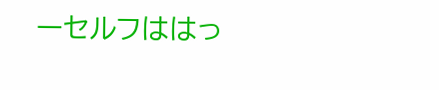ーセルフははっ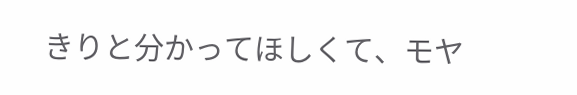きりと分かってほしくて、モヤ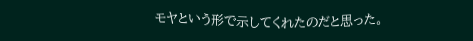モヤという形で示してくれたのだと思った。